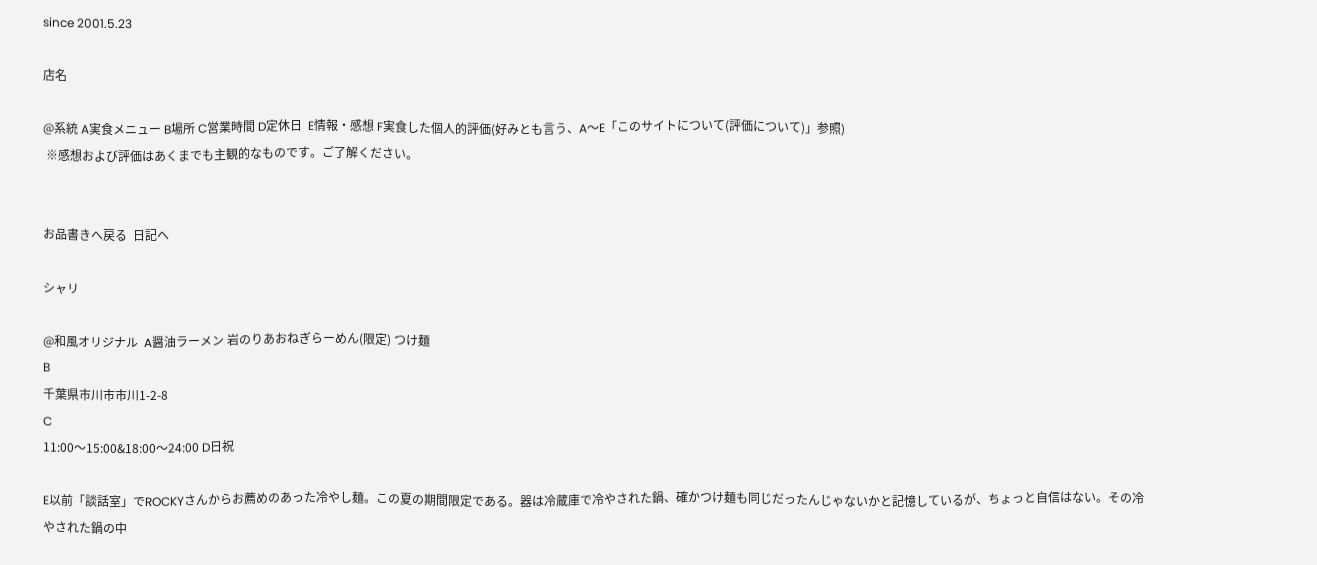since 2001.5.23

店名

@系統 A実食メニュー B場所 C営業時間 D定休日  E情報・感想 F実食した個人的評価(好みとも言う、A〜E「このサイトについて(評価について)」参照)
 ※感想および評価はあくまでも主観的なものです。ご了解ください。


お品書きへ戻る  日記へ

シャリ

@和風オリジナル  A醤油ラーメン 岩のりあおねぎらーめん(限定) つけ麺
B
千葉県市川市市川1-2-8
C
11:00〜15:00&18:00〜24:00 D日祝

E以前「談話室」でROCKYさんからお薦めのあった冷やし麺。この夏の期間限定である。器は冷蔵庫で冷やされた鍋、確かつけ麺も同じだったんじゃないかと記憶しているが、ちょっと自信はない。その冷やされた鍋の中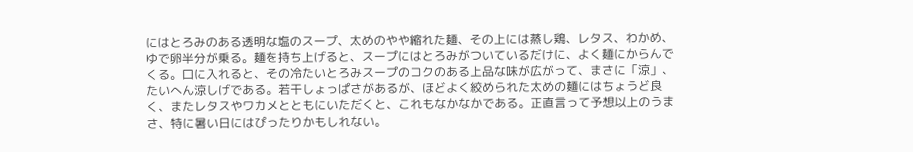にはとろみのある透明な塩のスープ、太めのやや縮れた麺、その上には蒸し鶏、レタス、わかめ、ゆで卵半分が乗る。麺を持ち上げると、スープにはとろみがついているだけに、よく麺にからんでくる。口に入れると、その冷たいとろみスープのコクのある上品な味が広がって、まさに「涼」、たいへん涼しげである。若干しょっぱさがあるが、ほどよく絞められた太めの麺にはちょうど良く、またレタスやワカメとともにいただくと、これもなかなかである。正直言って予想以上のうまさ、特に暑い日にはぴったりかもしれない。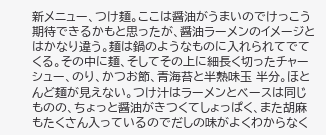新メニュー、つけ麺。ここは醤油がうまいのでけっこう期待できるかもと思ったが、醤油ラーメンのイメージとはかなり違う。麺は鍋のようなものに入れられてでてくる。その中に麺、そしてその上に細長く切ったチャーシュー、のり、かつお節、青海苔と半熟味玉 半分。ほとんど麺が見えない。つけ汁はラーメンとベースは同じものの、ちょっと醤油がきつくてしょっぱく、また胡麻もたくさん入っているのでだしの味がよくわからなく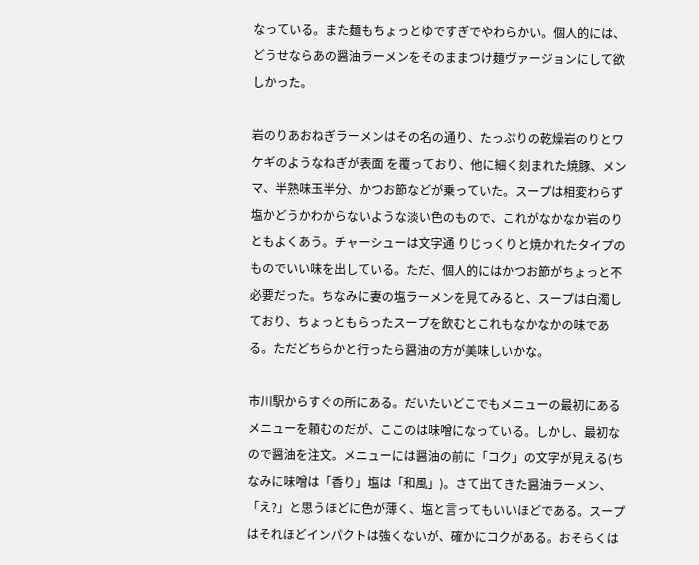なっている。また麺もちょっとゆですぎでやわらかい。個人的には、どうせならあの醤油ラーメンをそのままつけ麺ヴァージョンにして欲しかった。

岩のりあおねぎラーメンはその名の通り、たっぷりの乾燥岩のりとワケギのようなねぎが表面 を覆っており、他に細く刻まれた焼豚、メンマ、半熟味玉半分、かつお節などが乗っていた。スープは相変わらず塩かどうかわからないような淡い色のもので、これがなかなか岩のりともよくあう。チャーシューは文字通 りじっくりと焼かれたタイプのものでいい味を出している。ただ、個人的にはかつお節がちょっと不必要だった。ちなみに妻の塩ラーメンを見てみると、スープは白濁しており、ちょっともらったスープを飲むとこれもなかなかの味である。ただどちらかと行ったら醤油の方が美味しいかな。

市川駅からすぐの所にある。だいたいどこでもメニューの最初にあるメニューを頼むのだが、ここのは味噌になっている。しかし、最初なので醤油を注文。メニューには醤油の前に「コク」の文字が見える(ちなみに味噌は「香り」塩は「和風」)。さて出てきた醤油ラーメン、「え?」と思うほどに色が薄く、塩と言ってもいいほどである。スープはそれほどインパクトは強くないが、確かにコクがある。おそらくは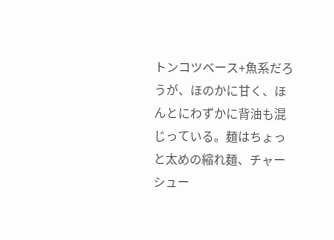トンコツベース+魚系だろうが、ほのかに甘く、ほんとにわずかに背油も混じっている。麺はちょっと太めの縮れ麺、チャーシュー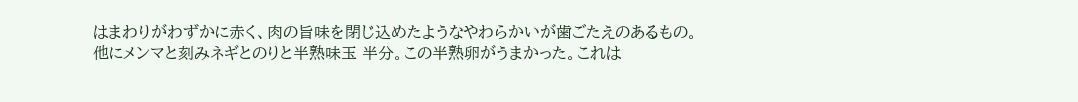はまわりがわずかに赤く、肉の旨味を閉じ込めたようなやわらかいが歯ごたえのあるもの。他にメンマと刻みネギとのりと半熟味玉 半分。この半熟卵がうまかった。これは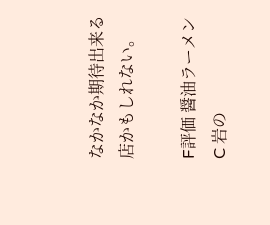なかなか期待出来る店かもしれない。

F評価 醤油ラーメンC 岩の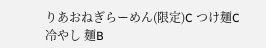りあおねぎらーめん(限定)C つけ麺C 冷やし 麺B